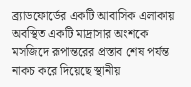ব্র্যাডফোর্ডের একটি আবাসিক এলাকায় অবস্থিত একটি মাদ্রাসার অংশকে মসজিদে রূপান্তরের প্রস্তাব শেষ পর্যন্ত নাকচ করে দিয়েছে স্থানীয়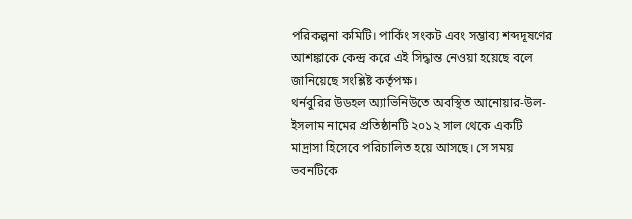পরিকল্পনা কমিটি। পার্কিং সংকট এবং সম্ভাব্য শব্দদূষণের আশঙ্কাকে কেন্দ্র করে এই সিদ্ধান্ত নেওয়া হয়েছে বলে জানিয়েছে সংশ্লিষ্ট কর্তৃপক্ষ।
থর্নবুরির উডহল অ্যাভিনিউতে অবস্থিত আনোয়ার-উল-ইসলাম নামের প্রতিষ্ঠানটি ২০১২ সাল থেকে একটি মাদ্রাসা হিসেবে পরিচালিত হয়ে আসছে। সে সময় ভবনটিকে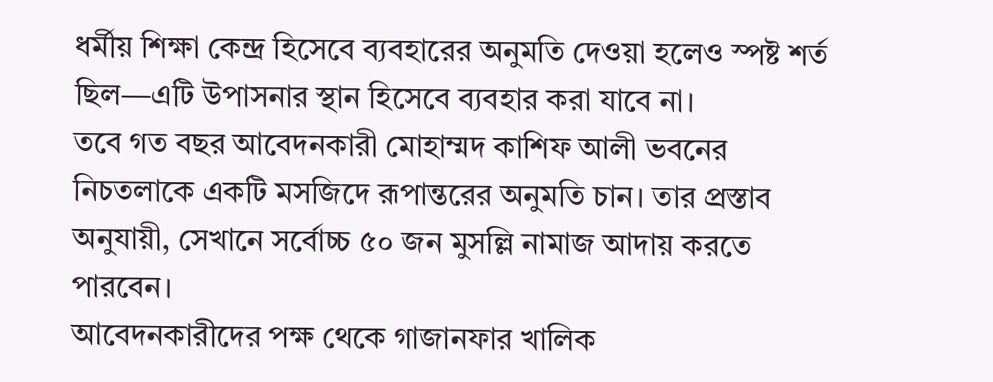ধর্মীয় শিক্ষা কেন্দ্র হিসেবে ব্যবহারের অনুমতি দেওয়া হলেও স্পষ্ট শর্ত ছিল—এটি উপাসনার স্থান হিসেবে ব্যবহার করা যাবে না।
তবে গত বছর আবেদনকারী মোহাম্মদ কাশিফ আলী ভবনের নিচতলাকে একটি মসজিদে রূপান্তরের অনুমতি চান। তার প্রস্তাব অনুযায়ী, সেখানে সর্বোচ্চ ৫০ জন মুসল্লি নামাজ আদায় করতে পারবেন।
আবেদনকারীদের পক্ষ থেকে গাজানফার খালিক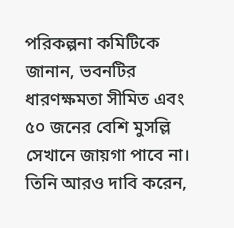পরিকল্পনা কমিটিকে জানান, ভবনটির ধারণক্ষমতা সীমিত এবং ৫০ জনের বেশি মুসল্লি সেখানে জায়গা পাবে না। তিনি আরও দাবি করেন,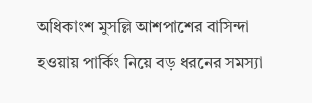অধিকাংশ মুসল্লি আশপাশের বাসিন্দা হওয়ায় পার্কিং নিয়ে বড় ধরনের সমস্যা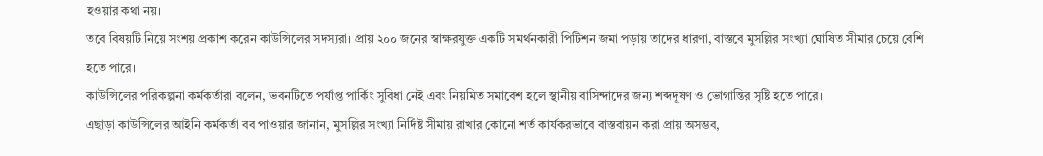হওয়ার কথা নয়।
তবে বিষয়টি নিয়ে সংশয় প্রকাশ করেন কাউন্সিলের সদস্যরা। প্রায় ২০০ জনের স্বাক্ষরযুক্ত একটি সমর্থনকারী পিটিশন জমা পড়ায় তাদের ধারণা, বাস্তবে মুসল্লির সংখ্যা ঘোষিত সীমার চেয়ে বেশি হতে পারে।
কাউন্সিলের পরিকল্পনা কর্মকর্তারা বলেন, ভবনটিতে পর্যাপ্ত পার্কিং সুবিধা নেই এবং নিয়মিত সমাবেশ হলে স্থানীয় বাসিন্দাদের জন্য শব্দদূষণ ও ভোগান্তির সৃষ্টি হতে পারে।
এছাড়া কাউন্সিলের আইনি কর্মকর্তা বব পাওয়ার জানান, মুসল্লির সংখ্যা নির্দিষ্ট সীমায় রাখার কোনো শর্ত কার্যকরভাবে বাস্তবায়ন করা প্রায় অসম্ভব,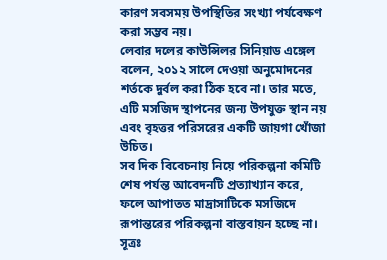কারণ সবসময় উপস্থিতির সংখ্যা পর্যবেক্ষণ করা সম্ভব নয়।
লেবার দলের কাউন্সিলর সিনিয়াড এঙ্গেল বলেন, ২০১২ সালে দেওয়া অনুমোদনের শর্তকে দুর্বল করা ঠিক হবে না। তার মতে, এটি মসজিদ স্থাপনের জন্য উপযুক্ত স্থান নয় এবং বৃহত্তর পরিসরের একটি জায়গা খোঁজা উচিত।
সব দিক বিবেচনায় নিয়ে পরিকল্পনা কমিটি শেষ পর্যন্ত আবেদনটি প্রত্যাখ্যান করে, ফলে আপাতত মাদ্রাসাটিকে মসজিদে রূপান্তরের পরিকল্পনা বাস্তবায়ন হচ্ছে না।
সূত্রঃ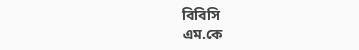বিবিসি
এম.কে